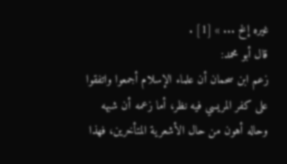غيره إلخ ... » [1] .
قال أبو محمد:
زعم ابن سحمان أن علماء الإسلام أجمعوا واتفقوا على كفر المريسي فيه نظر، أما زعمه أن شبهه وحاله أهون من حال الأشعرية المتأخرين، فهذا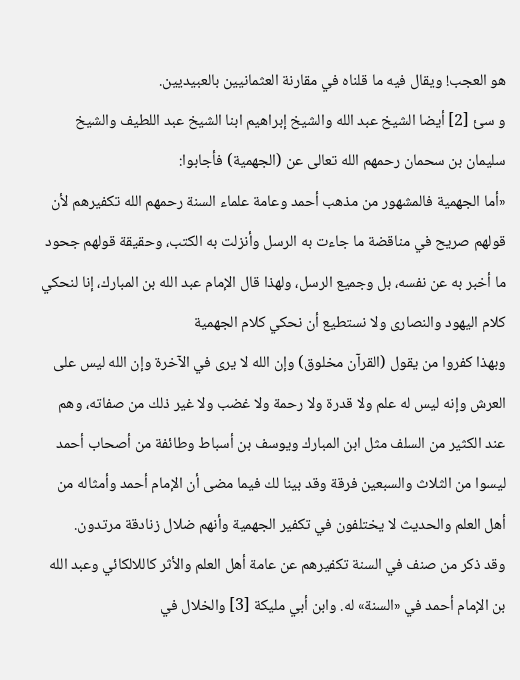هو العجب! ويقال فيه ما قلناه في مقارنة العثمانيين بالعبيديين.
و سئ [2] أيضا الشيخ عبد الله والشيخ إبراهيم ابنا الشيخ عبد اللطيف والشيخ سليمان بن سحمان رحمهم الله تعالى عن (الجهمية) فأجابوا:
«أما الجهمية فالمشهور من مذهب أحمد وعامة علماء السنة رحمهم الله تكفيرهم لأن قولهم صريح في مناقضة ما جاءت به الرسل وأنزلت به الكتب، وحقيقة قولهم جحود ما أخبر به عن نفسه، بل وجميع الرسل، ولهذا قال الإمام عبد الله بن المبارك، إنا لنحكي كلام اليهود والنصارى ولا نستطيع أن نحكي كلام الجهمية
وبهذا كفروا من يقول (القرآن مخلوق) وإن الله لا يرى في الآخرة وإن الله ليس على العرش وإنه ليس له علم ولا قدرة ولا رحمة ولا غضب ولا غير ذلك من صفاته، وهم عند الكثير من السلف مثل ابن المبارك ويوسف بن أسباط وطائفة من أصحاب أحمد ليسوا من الثلاث والسبعين فرقة وقد بينا لك فيما مضى أن الإمام أحمد وأمثاله من أهل العلم والحديث لا يختلفون في تكفير الجهمية وأنهم ضلال زنادقة مرتدون.
وقد ذكر من صنف في السنة تكفيرهم عن عامة أهل العلم والأثر كاللالكائي وعبد الله بن الإمام أحمد في «السنة» له. وابن أبي مليكة [3] والخلال في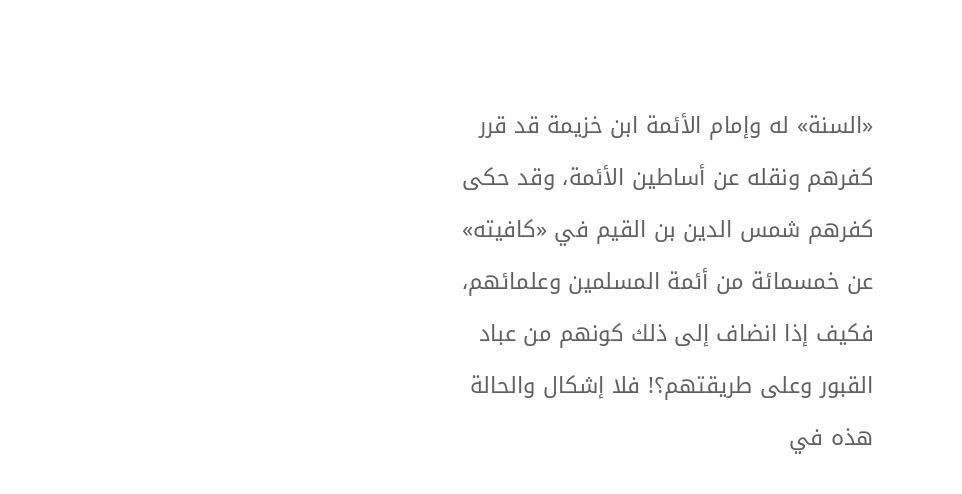«السنة» له وإمام الأئمة ابن خزيمة قد قرر كفرهم ونقله عن أساطين الأئمة، وقد حكى كفرهم شمس الدين بن القيم في «كافيته» عن خمسمائة من أئمة المسلمين وعلمائهم، فكيف إذا انضاف إلى ذلك كونهم من عباد القبور وعلى طريقتهم؟! فلا إشكال والحالة هذه في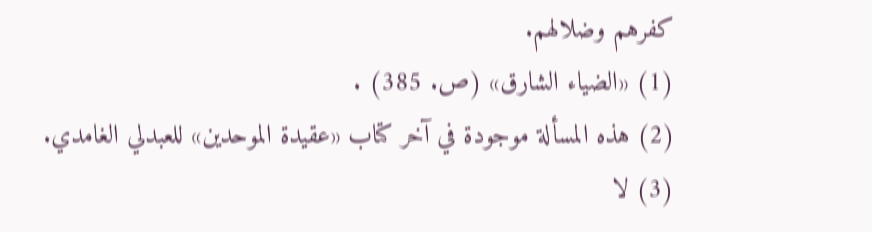كفرهم وضلالهم.
(1) «الضياء الشارق» (ص. 385) .
(2) هذه المسألة موجودة في آخر كتاب «عقيدة الموحدين» للعبدلي الغامدي.
(3) لا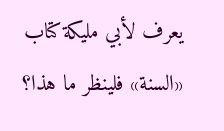يعرف لأبي مليكة كتاب «السنة» فلينظر ما هذا؟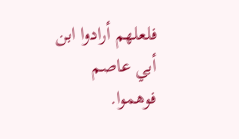فلعلهم أرادوا ابن أبي عاصم فوهموا.